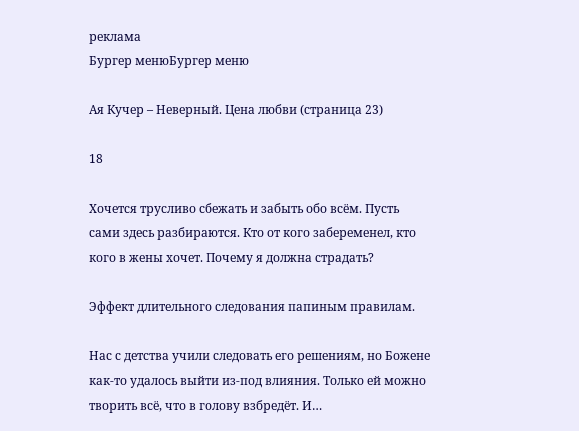реклама
Бургер менюБургер меню

Ая Кучер – Неверный. Цена любви (страница 23)

18

Хочется трусливо сбежать и забыть обо всём. Пусть сами здесь разбираются. Кто от кого забеременел, кто кого в жены хочет. Почему я должна страдать?

Эффект длительного следования папиным правилам.

Нас с детства учили следовать его решениям, но Божене как-то удалось выйти из-под влияния. Только ей можно творить всё, что в голову взбредёт. И…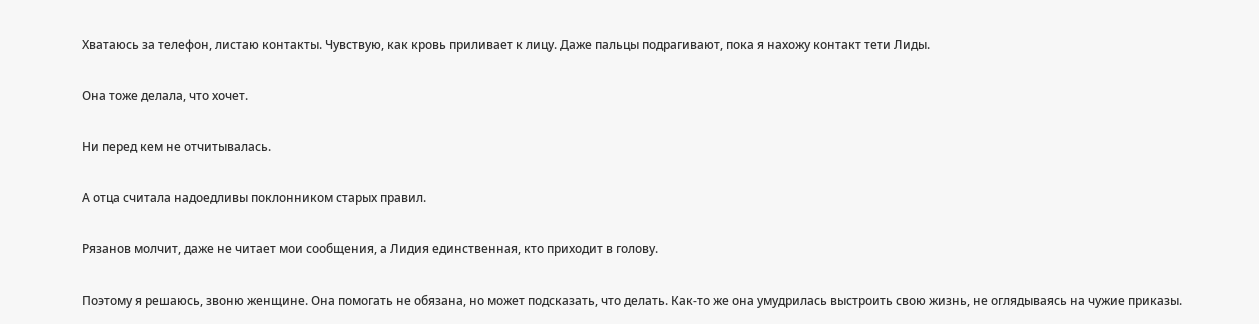Хватаюсь за телефон, листаю контакты. Чувствую, как кровь приливает к лицу. Даже пальцы подрагивают, пока я нахожу контакт тети Лиды.

Она тоже делала, что хочет.

Ни перед кем не отчитывалась.

А отца считала надоедливы поклонником старых правил.

Рязанов молчит, даже не читает мои сообщения, а Лидия единственная, кто приходит в голову.

Поэтому я решаюсь, звоню женщине. Она помогать не обязана, но может подсказать, что делать. Как-то же она умудрилась выстроить свою жизнь, не оглядываясь на чужие приказы.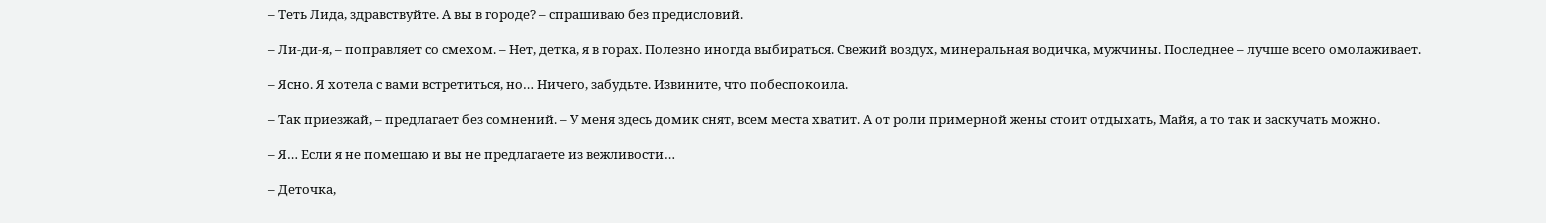– Теть Лида, здравствуйте. А вы в городе? – спрашиваю без предисловий.

– Ли-ди-я, – поправляет со смехом. – Нет, детка, я в горах. Полезно иногда выбираться. Свежий воздух, минеральная водичка, мужчины. Последнее – лучше всего омолаживает.

– Ясно. Я хотела с вами встретиться, но… Ничего, забудьте. Извините, что побеспокоила.

– Так приезжай, – предлагает без сомнений. – У меня здесь домик снят, всем места хватит. А от роли примерной жены стоит отдыхать, Майя, а то так и заскучать можно.

– Я… Если я не помешаю и вы не предлагаете из вежливости…

– Деточка,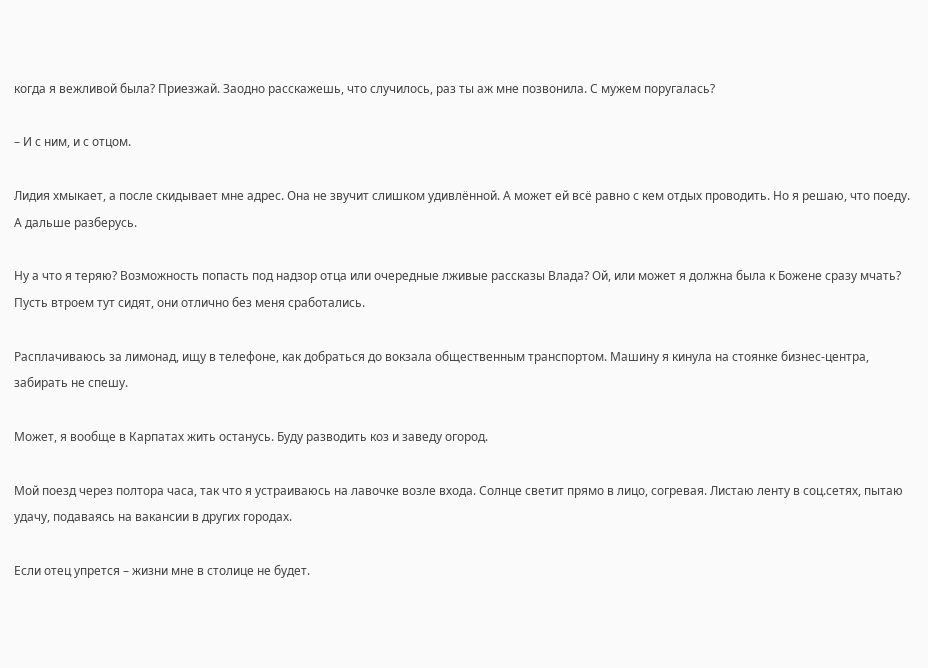когда я вежливой была? Приезжай. Заодно расскажешь, что случилось, раз ты аж мне позвонила. С мужем поругалась?

– И с ним, и с отцом.

Лидия хмыкает, а после скидывает мне адрес. Она не звучит слишком удивлённой. А может ей всё равно с кем отдых проводить. Но я решаю, что поеду. А дальше разберусь.

Ну а что я теряю? Возможность попасть под надзор отца или очередные лживые рассказы Влада? Ой, или может я должна была к Божене сразу мчать? Пусть втроем тут сидят, они отлично без меня сработались.

Расплачиваюсь за лимонад, ищу в телефоне, как добраться до вокзала общественным транспортом. Машину я кинула на стоянке бизнес-центра, забирать не спешу.

Может, я вообще в Карпатах жить останусь. Буду разводить коз и заведу огород.

Мой поезд через полтора часа, так что я устраиваюсь на лавочке возле входа. Солнце светит прямо в лицо, согревая. Листаю ленту в соц.сетях, пытаю удачу, подаваясь на вакансии в других городах.

Если отец упрется – жизни мне в столице не будет.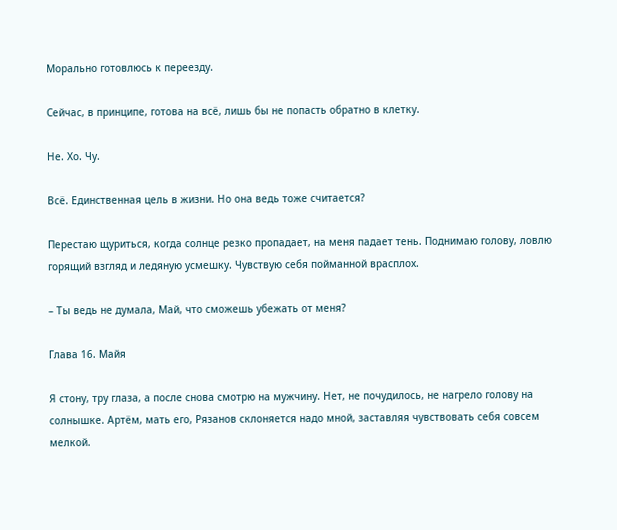Морально готовлюсь к переезду.

Сейчас, в принципе, готова на всё, лишь бы не попасть обратно в клетку.

Не. Хо. Чу.

Всё. Единственная цель в жизни. Но она ведь тоже считается?

Перестаю щуриться, когда солнце резко пропадает, на меня падает тень. Поднимаю голову, ловлю горящий взгляд и ледяную усмешку. Чувствую себя пойманной врасплох.

– Ты ведь не думала, Май, что сможешь убежать от меня?

Глава 16. Майя

Я стону, тру глаза, а после снова смотрю на мужчину. Нет, не почудилось, не нагрело голову на солнышке. Артём, мать его, Рязанов склоняется надо мной, заставляя чувствовать себя совсем мелкой.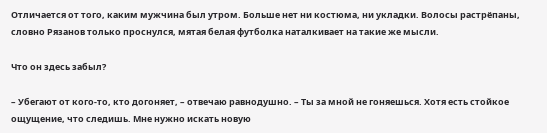Отличается от того, каким мужчина был утром. Больше нет ни костюма, ни укладки. Волосы растрёпаны, словно Рязанов только проснулся, мятая белая футболка наталкивает на такие же мысли.

Что он здесь забыл?

– Убегают от кого-то, кто догоняет, – отвечаю равнодушно. – Ты за мной не гоняешься. Хотя есть стойкое ощущение, что следишь. Мне нужно искать новую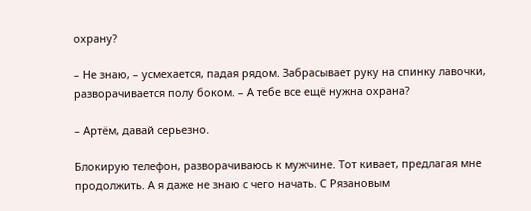охрану?

– Не знаю, – усмехается, падая рядом. Забрасывает руку на спинку лавочки, разворачивается полу боком. – А тебе все ещё нужна охрана?

– Артём, давай серьезно.

Блокирую телефон, разворачиваюсь к мужчине. Тот кивает, предлагая мне продолжить. А я даже не знаю с чего начать. С Рязановым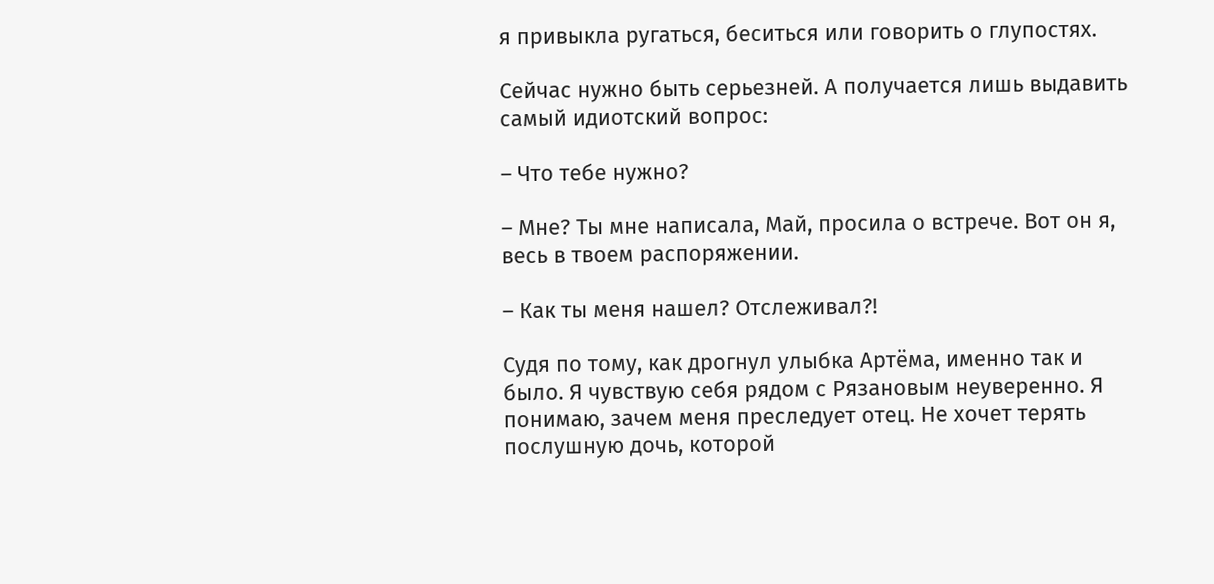я привыкла ругаться, беситься или говорить о глупостях.

Сейчас нужно быть серьезней. А получается лишь выдавить самый идиотский вопрос:

– Что тебе нужно?

– Мне? Ты мне написала, Май, просила о встрече. Вот он я, весь в твоем распоряжении.

– Как ты меня нашел? Отслеживал?!

Судя по тому, как дрогнул улыбка Артёма, именно так и было. Я чувствую себя рядом с Рязановым неуверенно. Я понимаю, зачем меня преследует отец. Не хочет терять послушную дочь, которой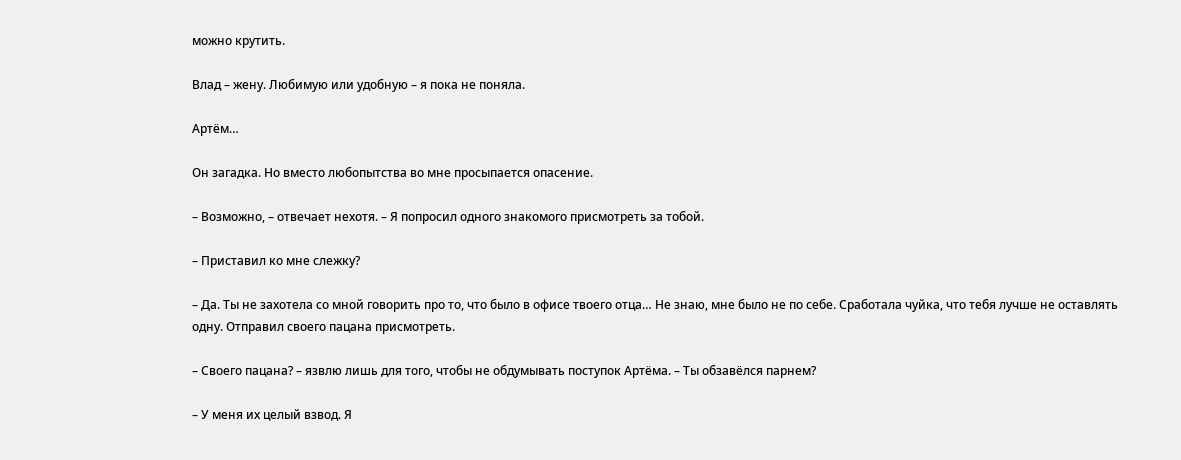можно крутить.

Влад – жену. Любимую или удобную – я пока не поняла.

Артём…

Он загадка. Но вместо любопытства во мне просыпается опасение.

– Возможно, – отвечает нехотя. – Я попросил одного знакомого присмотреть за тобой.

– Приставил ко мне слежку?

– Да. Ты не захотела со мной говорить про то, что было в офисе твоего отца… Не знаю, мне было не по себе. Сработала чуйка, что тебя лучше не оставлять одну. Отправил своего пацана присмотреть.

– Своего пацана? – язвлю лишь для того, чтобы не обдумывать поступок Артёма. – Ты обзавёлся парнем?

– У меня их целый взвод. Я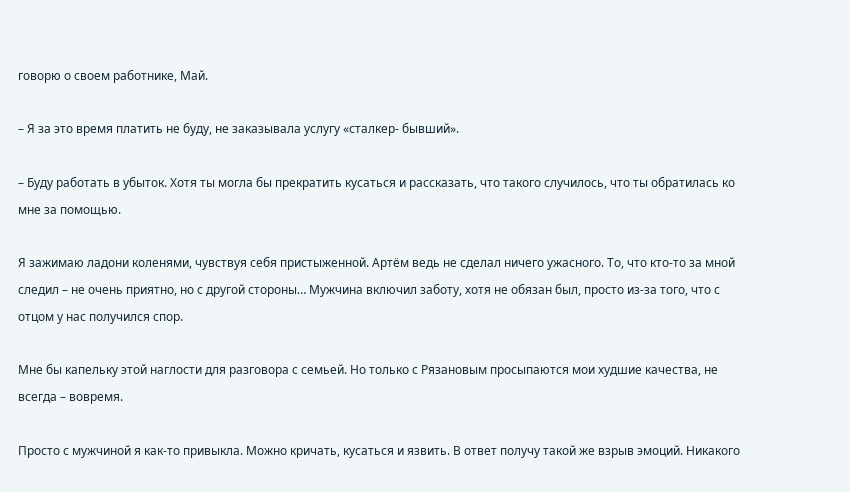говорю о своем работнике, Май.

– Я за это время платить не буду, не заказывала услугу «сталкер- бывший».

– Буду работать в убыток. Хотя ты могла бы прекратить кусаться и рассказать, что такого случилось, что ты обратилась ко мне за помощью.

Я зажимаю ладони коленями, чувствуя себя пристыженной. Артём ведь не сделал ничего ужасного. То, что кто-то за мной следил – не очень приятно, но с другой стороны… Мужчина включил заботу, хотя не обязан был, просто из-за того, что с отцом у нас получился спор.

Мне бы капельку этой наглости для разговора с семьей. Но только с Рязановым просыпаются мои худшие качества, не всегда – вовремя.

Просто с мужчиной я как-то привыкла. Можно кричать, кусаться и язвить. В ответ получу такой же взрыв эмоций. Никакого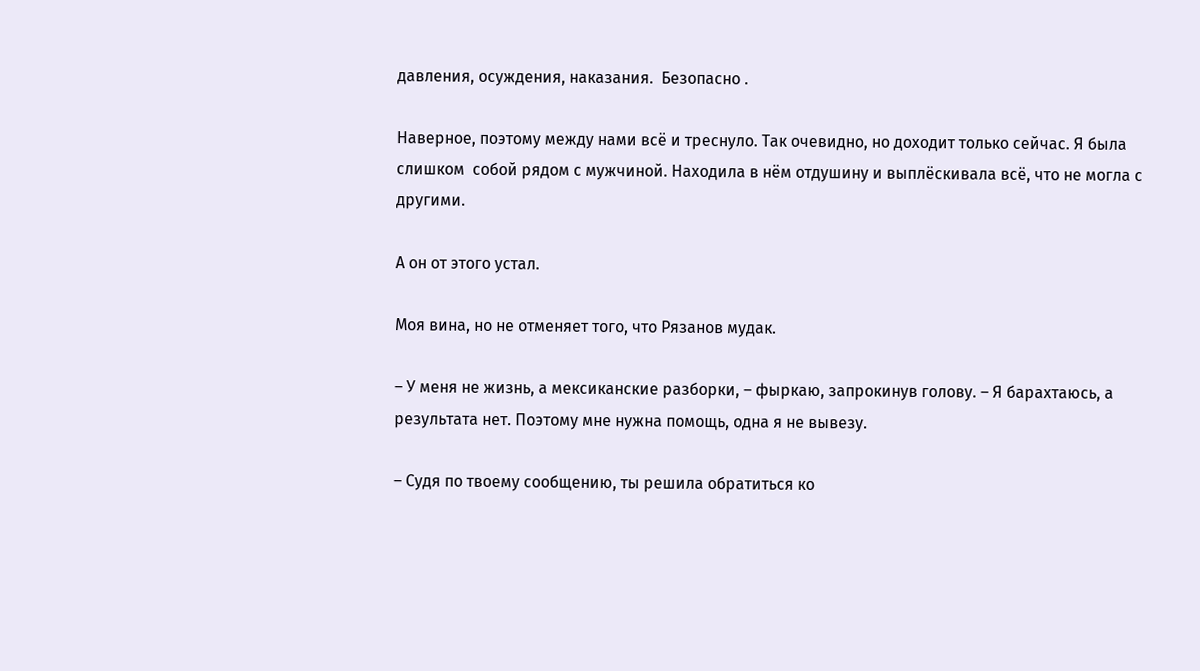давления, осуждения, наказания.  Безопасно .

Наверное, поэтому между нами всё и треснуло. Так очевидно, но доходит только сейчас. Я была  слишком  собой рядом с мужчиной. Находила в нём отдушину и выплёскивала всё, что не могла с другими.

А он от этого устал.

Моя вина, но не отменяет того, что Рязанов мудак.

– У меня не жизнь, а мексиканские разборки, – фыркаю, запрокинув голову. – Я барахтаюсь, а результата нет. Поэтому мне нужна помощь, одна я не вывезу.

– Судя по твоему сообщению, ты решила обратиться ко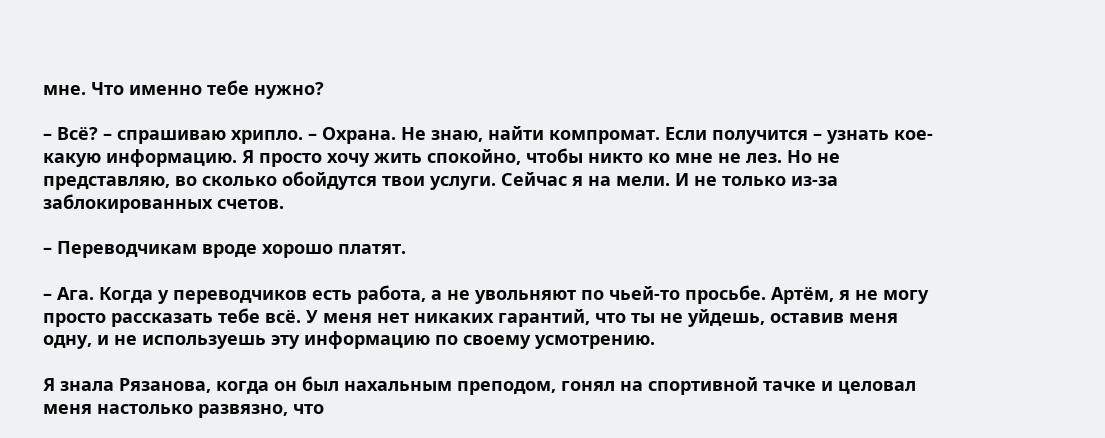мне. Что именно тебе нужно?

– Всё? – спрашиваю хрипло. – Охрана. Не знаю, найти компромат. Если получится – узнать кое-какую информацию. Я просто хочу жить спокойно, чтобы никто ко мне не лез. Но не представляю, во сколько обойдутся твои услуги. Сейчас я на мели. И не только из-за заблокированных счетов.

– Переводчикам вроде хорошо платят.

– Ага. Когда у переводчиков есть работа, а не увольняют по чьей-то просьбе. Артём, я не могу просто рассказать тебе всё. У меня нет никаких гарантий, что ты не уйдешь, оставив меня одну, и не используешь эту информацию по своему усмотрению.

Я знала Рязанова, когда он был нахальным преподом, гонял на спортивной тачке и целовал меня настолько развязно, что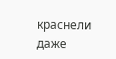краснели даже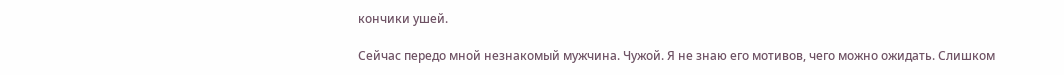кончики ушей.

Сейчас передо мной незнакомый мужчина. Чужой. Я не знаю его мотивов, чего можно ожидать. Слишком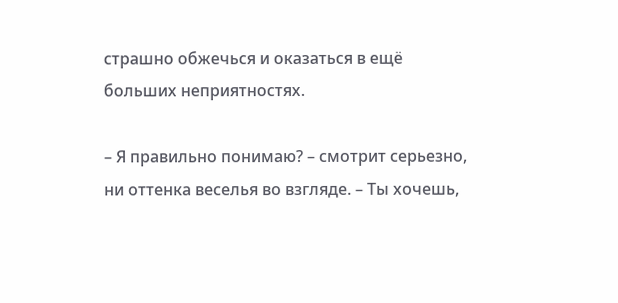страшно обжечься и оказаться в ещё больших неприятностях.

– Я правильно понимаю? – смотрит серьезно, ни оттенка веселья во взгляде. – Ты хочешь,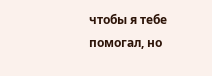чтобы я тебе помогал, но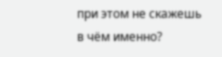при этом не скажешь в чём именно?